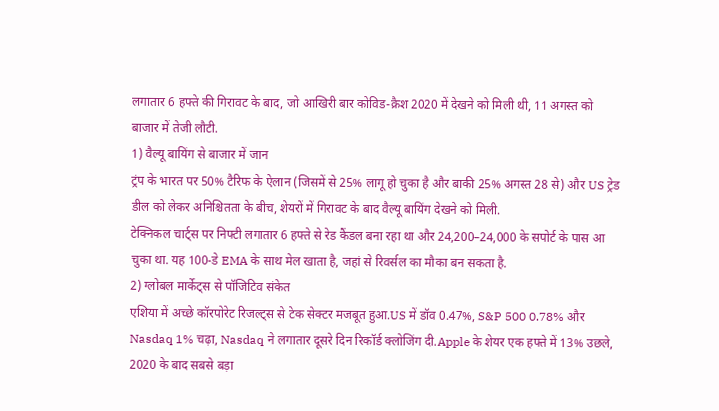लगातार 6 हफ्ते की गिरावट के बाद, जो आखिरी बार कोविड-क्रैश 2020 में देखने को मिली थी, 11 अगस्त को बाजार में तेजी लौटी.
1) वैल्यू बायिंग से बाजार में जान
ट्रंप के भारत पर 50% टैरिफ के ऐलान (जिसमें से 25% लागू हो चुका है और बाकी 25% अगस्त 28 से) और US ट्रेड डील को लेकर अनिश्चितता के बीच, शेयरों में गिरावट के बाद वैल्यू बायिंग देखने को मिली.
टेक्निकल चार्ट्स पर निफ्टी लगातार 6 हफ्ते से रेड कैंडल बना रहा था और 24,200–24,000 के सपोर्ट के पास आ चुका था. यह 100-डे EMA के साथ मेल खाता है, जहां से रिवर्सल का मौका बन सकता है.
2) ग्लोबल मार्केट्स से पॉजिटिव संकेत
एशिया में अच्छे कॉरपोरेट रिजल्ट्स से टेक सेक्टर मजबूत हुआ.US में डॉव 0.47%, S&P 500 0.78% और Nasdaq 1% चढ़ा, Nasdaq ने लगातार दूसरे दिन रिकॉर्ड क्लोजिंग दी.Apple के शेयर एक हफ्ते में 13% उछले, 2020 के बाद सबसे बड़ा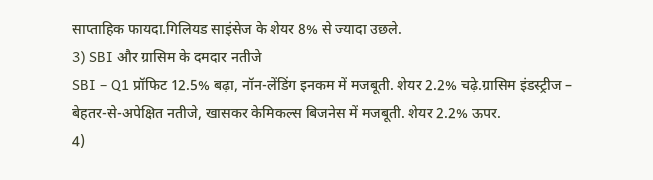साप्ताहिक फायदा.गिलियड साइंसेज के शेयर 8% से ज्यादा उछले.
3) SBI और ग्रासिम के दमदार नतीजे
SBI – Q1 प्रॉफिट 12.5% बढ़ा, नॉन-लेंडिंग इनकम में मजबूती. शेयर 2.2% चढ़े.ग्रासिम इंडस्ट्रीज – बेहतर-से-अपेक्षित नतीजे, खासकर केमिकल्स बिजनेस में मजबूती. शेयर 2.2% ऊपर.
4)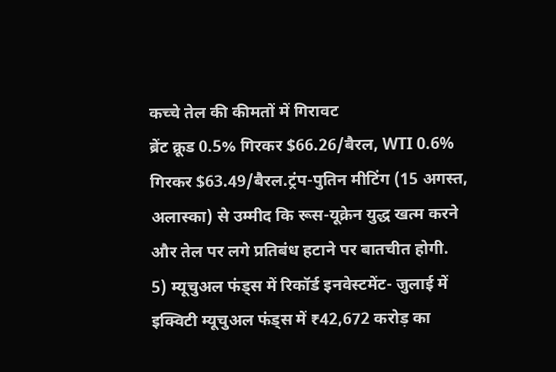कच्चे तेल की कीमतों में गिरावट
ब्रेंट क्रूड 0.5% गिरकर $66.26/बैरल, WTI 0.6% गिरकर $63.49/बैरल.ट्रंप-पुतिन मीटिंग (15 अगस्त, अलास्का) से उम्मीद कि रूस-यूक्रेन युद्ध खत्म करने और तेल पर लगे प्रतिबंध हटाने पर बातचीत होगी.
5) म्यूचुअल फंड्स में रिकॉर्ड इनवेस्टमेंट- जुलाई में इक्विटी म्यूचुअल फंड्स में ₹42,672 करोड़ का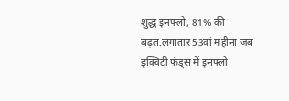शुद्ध इनफ्लो, 81% की बढ़त.लगातार 53वां महीना जब इक्विटी फंड्स में इनफ्लो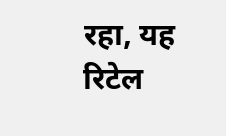रहा, यह रिटेल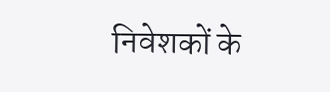निवेशकों के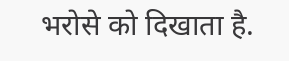भरोसे को दिखाता है.